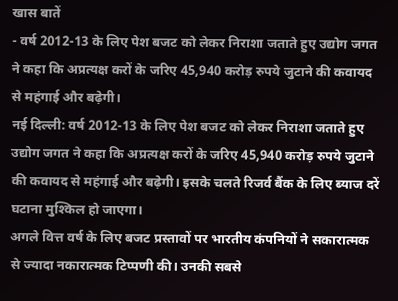खास बातें
- वर्ष 2012-13 के लिए पेश बजट को लेकर निराशा जताते हुए उद्योग जगत ने कहा कि अप्रत्यक्ष करों के जरिए 45,940 करोड़ रुपये जुटाने की कवायद से महंगाई और बढ़ेगी।
नई दिल्ली: वर्ष 2012-13 के लिए पेश बजट को लेकर निराशा जताते हुए उद्योग जगत ने कहा कि अप्रत्यक्ष करों के जरिए 45,940 करोड़ रुपये जुटाने की कवायद से महंगाई और बढ़ेगी। इसके चलते रिजर्व बैंक के लिए ब्याज दरें घटाना मुश्किल हो जाएगा।
अगले वित्त वर्ष के लिए बजट प्रस्तावों पर भारतीय कंपनियों ने सकारात्मक से ज्यादा नकारात्मक टिप्पणी की। उनकी सबसे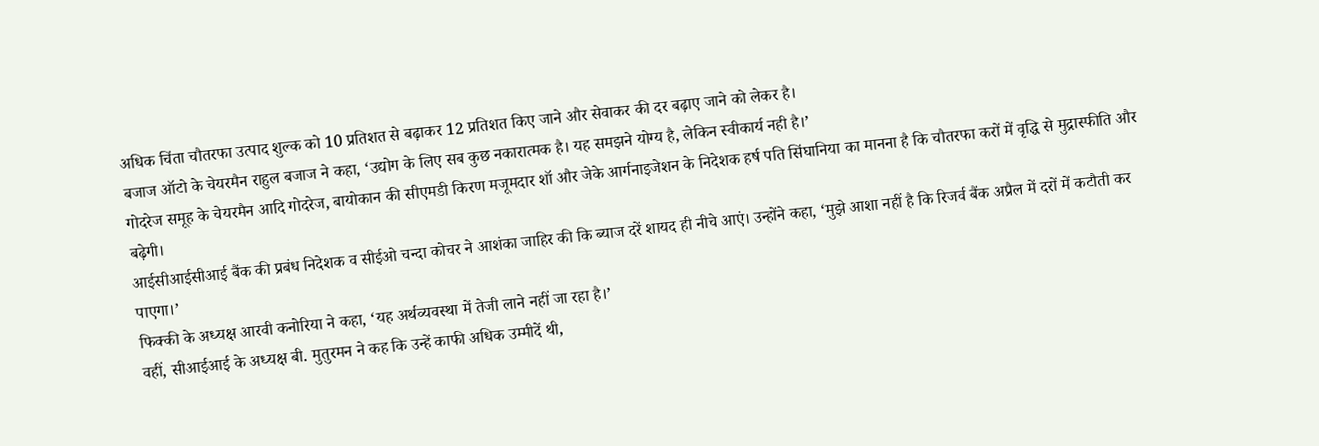अधिक चिंता चौतरफा उत्पाद शुल्क को 10 प्रतिशत से बढ़ाकर 12 प्रतिशत किए जाने और सेवाकर की दर बढ़ाए जाने को लेकर है।
बजाज ऑटो के चेयरमैन राहुल बजाज ने कहा, ‘उद्योग के लिए सब कुछ नकारात्मक है। यह समझने योग्य है, लेकिन स्वीकार्य नही है।’
गोदरेज समूह के चेयरमैन आदि गोदरेज, बायोकान की सीएमडी किरण मजूमदार शॉ और जेके आर्गनाइजेशन के निदेशक हर्ष पति सिंघानिया का मानना है कि चौतरफा करों में वृद्धि से मुद्रास्फीति और बढ़ेगी।
आईसीआईसीआई बैंक की प्रबंध निदेशक व सीईओ चन्दा कोचर ने आशंका जाहिर की कि ब्याज दरें शायद ही नीचे आएं। उन्होंने कहा, ‘मुझे आशा नहीं है कि रिजर्व बैंक अप्रैल में दरों में कटौती कर पाएगा।’
फिक्की के अध्यक्ष आरवी कनोरिया ने कहा, ‘यह अर्थव्यवस्था में तेजी लाने नहीं जा रहा है।’
वहीं, सीआईआई के अध्यक्ष बी. मुतुरमन ने कह कि उन्हें काफी अधिक उम्मीदें थी,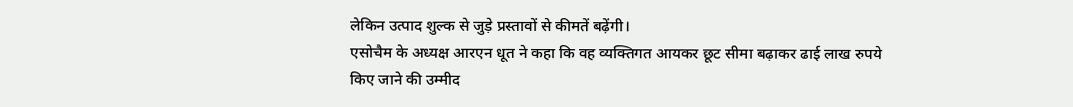लेकिन उत्पाद शुल्क से जुड़े प्रस्तावों से कीमतें बढ़ेंगी।
एसोचैम के अध्यक्ष आरएन धूत ने कहा कि वह व्यक्तिगत आयकर छूट सीमा बढ़ाकर ढाई लाख रुपये किए जाने की उम्मीद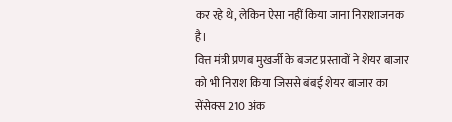कर रहे थे, लेकिन ऐसा नहीं किया जाना निराशाजनक है।
वित्त मंत्री प्रणब मुखर्जी के बजट प्रस्तावों ने शेयर बाजार को भी निराश किया जिससे बंबई शेयर बाजार का सेंसेक्स 210 अंक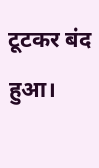टूटकर बंद हुआ।